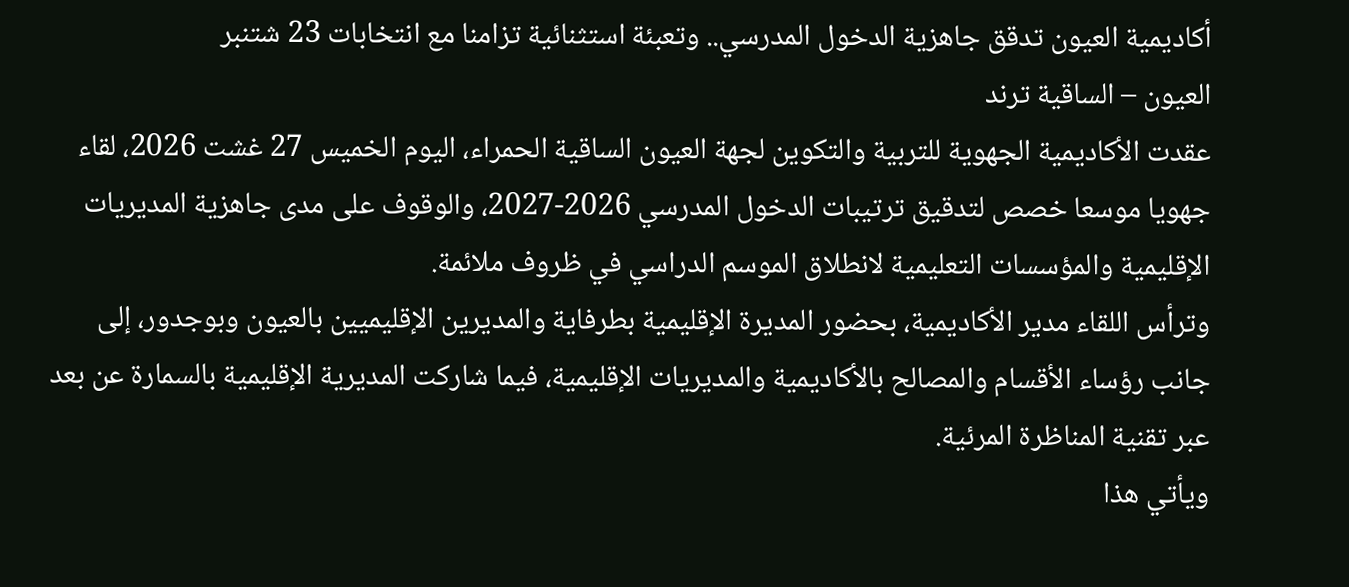أكاديمية العيون تدقق جاهزية الدخول المدرسي.. وتعبئة استثنائية تزامنا مع انتخابات 23 شتنبر
العيون – الساقية ترند
عقدت الأكاديمية الجهوية للتربية والتكوين لجهة العيون الساقية الحمراء، اليوم الخميس 27 غشت 2026، لقاء جهويا موسعا خصص لتدقيق ترتيبات الدخول المدرسي 2026-2027، والوقوف على مدى جاهزية المديريات الإقليمية والمؤسسات التعليمية لانطلاق الموسم الدراسي في ظروف ملائمة.
وترأس اللقاء مدير الأكاديمية، بحضور المديرة الإقليمية بطرفاية والمديرين الإقليميين بالعيون وبوجدور، إلى جانب رؤساء الأقسام والمصالح بالأكاديمية والمديريات الإقليمية، فيما شاركت المديرية الإقليمية بالسمارة عن بعد عبر تقنية المناظرة المرئية.
ويأتي هذا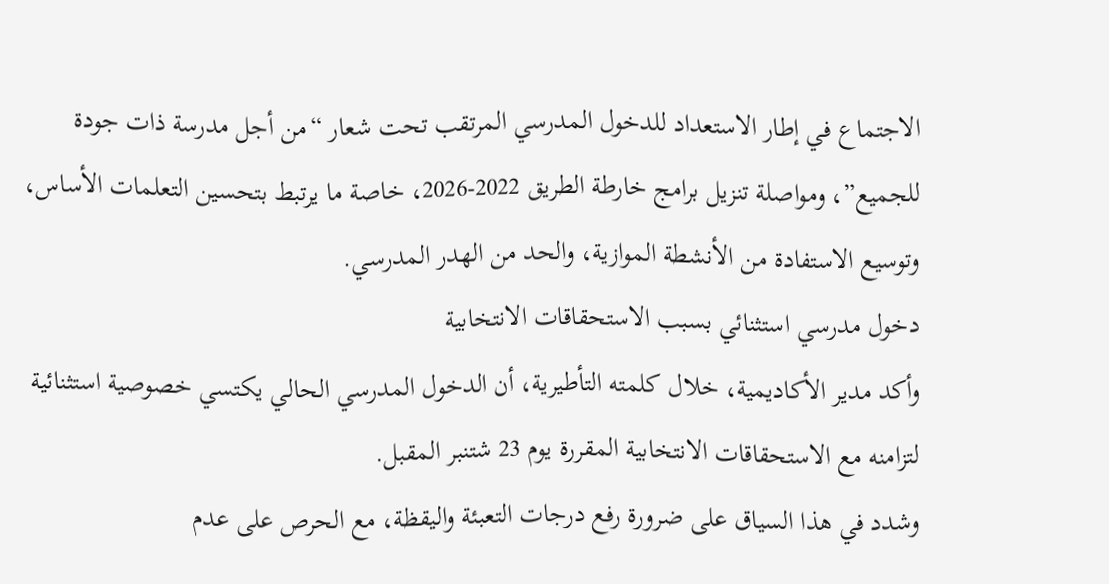الاجتماع في إطار الاستعداد للدخول المدرسي المرتقب تحت شعار “من أجل مدرسة ذات جودة للجميع”، ومواصلة تنزيل برامج خارطة الطريق 2022-2026، خاصة ما يرتبط بتحسين التعلمات الأساس، وتوسيع الاستفادة من الأنشطة الموازية، والحد من الهدر المدرسي.
دخول مدرسي استثنائي بسبب الاستحقاقات الانتخابية
وأكد مدير الأكاديمية، خلال كلمته التأطيرية، أن الدخول المدرسي الحالي يكتسي خصوصية استثنائية لتزامنه مع الاستحقاقات الانتخابية المقررة يوم 23 شتنبر المقبل.
وشدد في هذا السياق على ضرورة رفع درجات التعبئة واليقظة، مع الحرص على عدم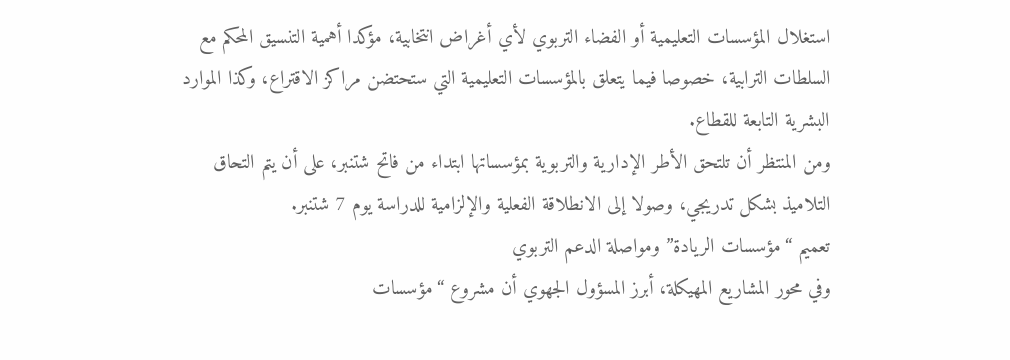استغلال المؤسسات التعليمية أو الفضاء التربوي لأي أغراض انتخابية، مؤكدا أهمية التنسيق المحكم مع السلطات الترابية، خصوصا فيما يتعلق بالمؤسسات التعليمية التي ستحتضن مراكز الاقتراع، وكذا الموارد البشرية التابعة للقطاع.
ومن المنتظر أن تلتحق الأطر الإدارية والتربوية بمؤسساتها ابتداء من فاتح شتنبر، على أن يتم التحاق التلاميذ بشكل تدريجي، وصولا إلى الانطلاقة الفعلية والإلزامية للدراسة يوم 7 شتنبر.
تعميم “مؤسسات الريادة” ومواصلة الدعم التربوي
وفي محور المشاريع المهيكلة، أبرز المسؤول الجهوي أن مشروع “مؤسسات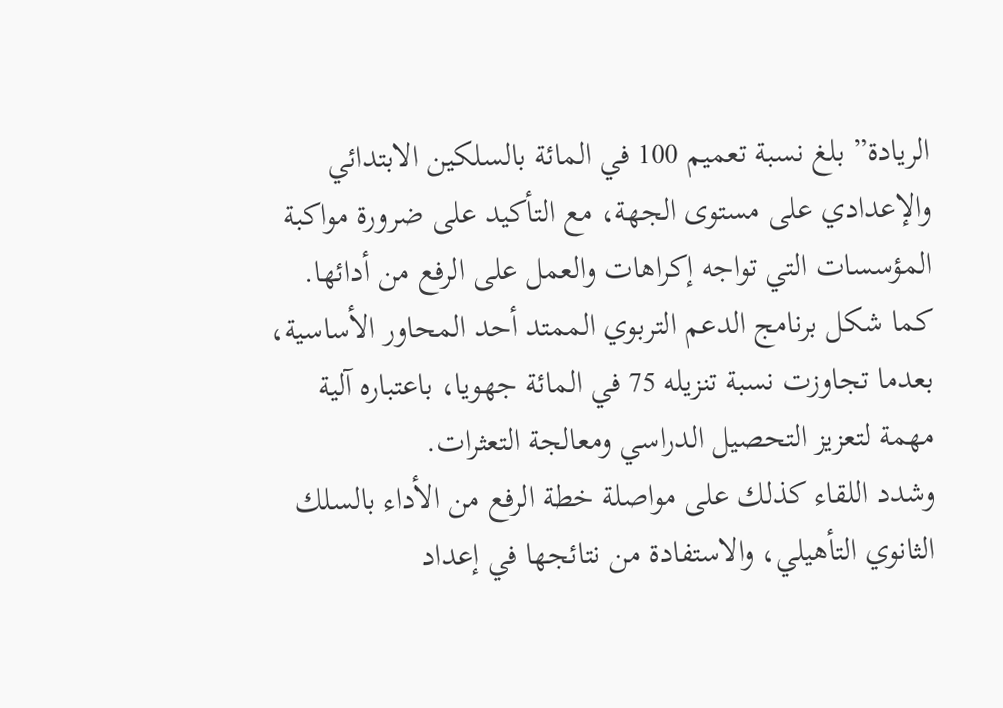الريادة” بلغ نسبة تعميم 100 في المائة بالسلكين الابتدائي والإعدادي على مستوى الجهة، مع التأكيد على ضرورة مواكبة المؤسسات التي تواجه إكراهات والعمل على الرفع من أدائها.
كما شكل برنامج الدعم التربوي الممتد أحد المحاور الأساسية، بعدما تجاوزت نسبة تنزيله 75 في المائة جهويا، باعتباره آلية مهمة لتعزيز التحصيل الدراسي ومعالجة التعثرات.
وشدد اللقاء كذلك على مواصلة خطة الرفع من الأداء بالسلك الثانوي التأهيلي، والاستفادة من نتائجها في إعداد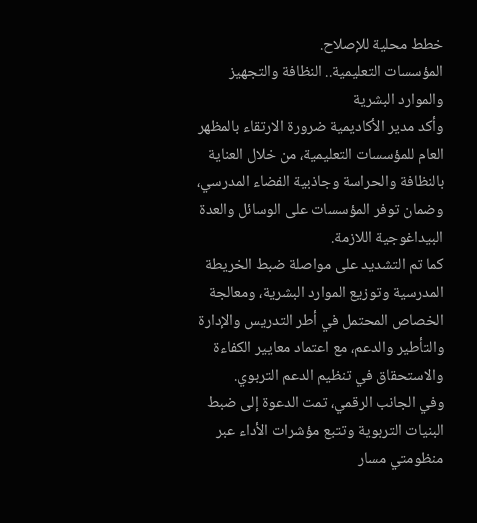خطط محلية للإصلاح.
المؤسسات التعليمية.. النظافة والتجهيز والموارد البشرية
وأكد مدير الأكاديمية ضرورة الارتقاء بالمظهر العام للمؤسسات التعليمية، من خلال العناية بالنظافة والحراسة وجاذبية الفضاء المدرسي، وضمان توفر المؤسسات على الوسائل والعدة البيداغوجية اللازمة.
كما تم التشديد على مواصلة ضبط الخريطة المدرسية وتوزيع الموارد البشرية، ومعالجة الخصاص المحتمل في أطر التدريس والإدارة والتأطير والدعم، مع اعتماد معايير الكفاءة والاستحقاق في تنظيم الدعم التربوي.
وفي الجانب الرقمي، تمت الدعوة إلى ضبط البنيات التربوية وتتبع مؤشرات الأداء عبر منظومتي مسار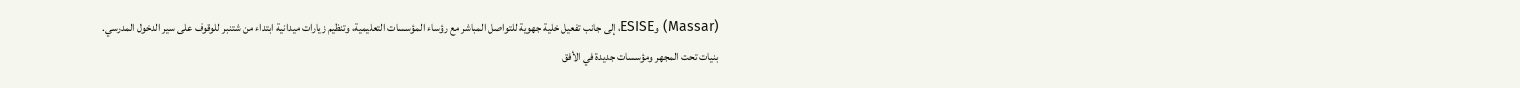(Massar) وESISE، إلى جانب تفعيل خلية جهوية للتواصل المباشر مع رؤساء المؤسسات التعليمية، وتنظيم زيارات ميدانية ابتداء من شتنبر للوقوف على سير الدخول المدرسي.
بنيات تحت المجهر ومؤسسات جديدة في الأفق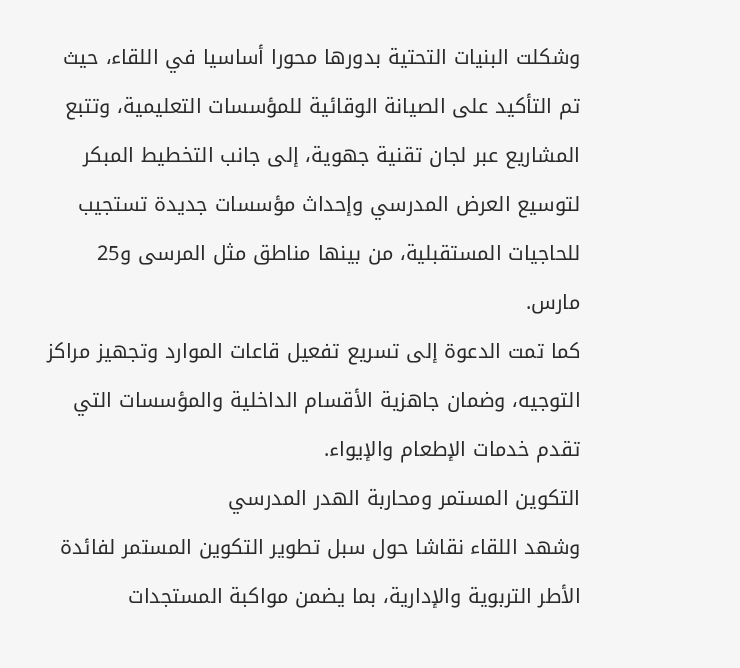وشكلت البنيات التحتية بدورها محورا أساسيا في اللقاء، حيث تم التأكيد على الصيانة الوقائية للمؤسسات التعليمية، وتتبع المشاريع عبر لجان تقنية جهوية، إلى جانب التخطيط المبكر لتوسيع العرض المدرسي وإحداث مؤسسات جديدة تستجيب للحاجيات المستقبلية، من بينها مناطق مثل المرسى و25 مارس.
كما تمت الدعوة إلى تسريع تفعيل قاعات الموارد وتجهيز مراكز التوجيه، وضمان جاهزية الأقسام الداخلية والمؤسسات التي تقدم خدمات الإطعام والإيواء.
التكوين المستمر ومحاربة الهدر المدرسي
وشهد اللقاء نقاشا حول سبل تطوير التكوين المستمر لفائدة الأطر التربوية والإدارية، بما يضمن مواكبة المستجدات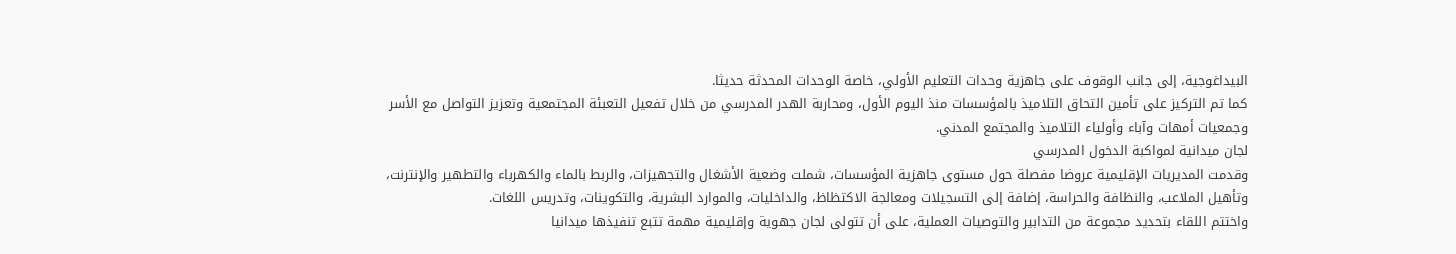البيداغوجية، إلى جانب الوقوف على جاهزية وحدات التعليم الأولي، خاصة الوحدات المحدثة حديثا.
كما تم التركيز على تأمين التحاق التلاميذ بالمؤسسات منذ اليوم الأول، ومحاربة الهدر المدرسي من خلال تفعيل التعبئة المجتمعية وتعزيز التواصل مع الأسر وجمعيات أمهات وآباء وأولياء التلاميذ والمجتمع المدني.
لجان ميدانية لمواكبة الدخول المدرسي
وقدمت المديريات الإقليمية عروضا مفصلة حول مستوى جاهزية المؤسسات، شملت وضعية الأشغال والتجهيزات، والربط بالماء والكهرباء والتطهير والإنترنت، وتأهيل الملاعب، والنظافة والحراسة، إضافة إلى التسجيلات ومعالجة الاكتظاظ، والداخليات، والموارد البشرية، والتكوينات، وتدريس اللغات.
واختتم اللقاء بتحديد مجموعة من التدابير والتوصيات العملية، على أن تتولى لجان جهوية وإقليمية مهمة تتبع تنفيذها ميدانيا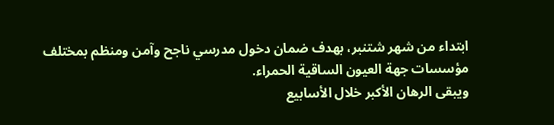ابتداء من شهر شتنبر، بهدف ضمان دخول مدرسي ناجح وآمن ومنظم بمختلف مؤسسات جهة العيون الساقية الحمراء.
ويبقى الرهان الأكبر خلال الأسابيع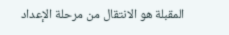المقبلة هو الانتقال من مرحلة الإعداد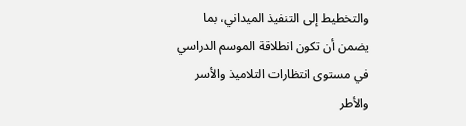والتخطيط إلى التنفيذ الميداني، بما يضمن أن تكون انطلاقة الموسم الدراسي في مستوى انتظارات التلاميذ والأسر والأطر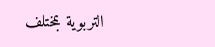التربوية بمختلف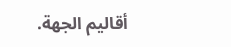أقاليم الجهة.